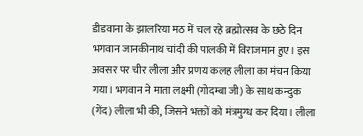डीडवाना के झालरिया मठ में चल रहे ब्रह्मोत्सव के छठे दिन भगवान जानकीनाथ चांदी की पालकी में विराजमान हुए। इस अवसर पर चीर लीला और प्रणय कलह लीला का मंचन किया गया। भगवान ने माता लक्ष्मी (गोदम्बा जी) के साथ कन्दुक (गेंद) लीला भी की, जिसने भक्तों को मंत्रमुग्ध कर दिया। लीला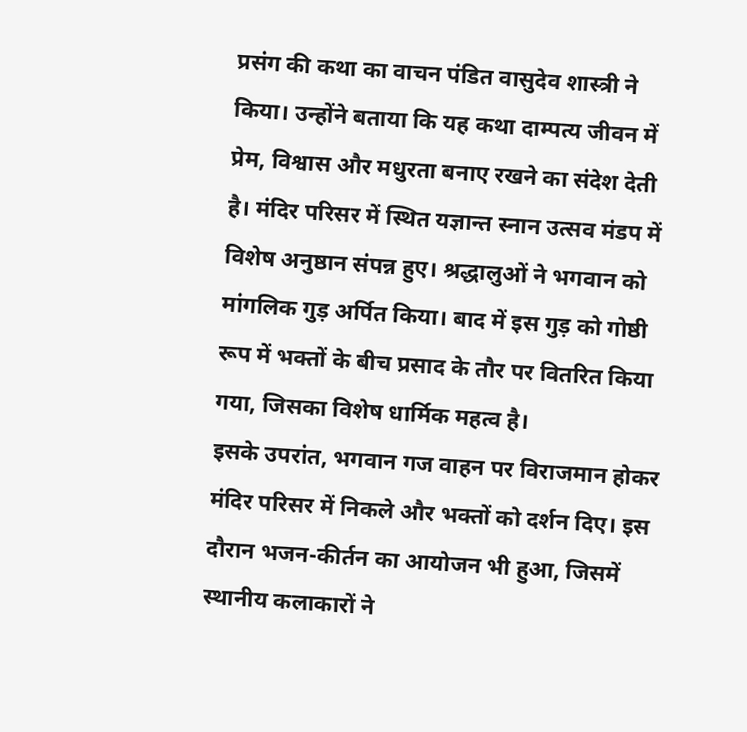प्रसंग की कथा का वाचन पंडित वासुदेव शास्त्री ने किया। उन्होंने बताया कि यह कथा दाम्पत्य जीवन में प्रेम, विश्वास और मधुरता बनाए रखने का संदेश देती है। मंदिर परिसर में स्थित यज्ञान्त स्नान उत्सव मंडप में विशेष अनुष्ठान संपन्न हुए। श्रद्धालुओं ने भगवान को मांगलिक गुड़ अर्पित किया। बाद में इस गुड़ को गोष्ठी रूप में भक्तों के बीच प्रसाद के तौर पर वितरित किया गया, जिसका विशेष धार्मिक महत्व है।
इसके उपरांत, भगवान गज वाहन पर विराजमान होकर मंदिर परिसर में निकले और भक्तों को दर्शन दिए। इस दौरान भजन-कीर्तन का आयोजन भी हुआ, जिसमें स्थानीय कलाकारों ने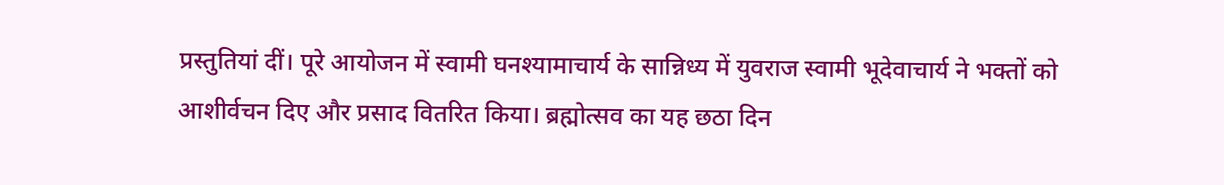प्रस्तुतियां दीं। पूरे आयोजन में स्वामी घनश्यामाचार्य के सान्निध्य में युवराज स्वामी भूदेवाचार्य ने भक्तों को आशीर्वचन दिए और प्रसाद वितरित किया। ब्रह्मोत्सव का यह छठा दिन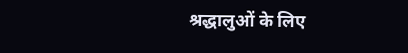श्रद्धालुओं के लिए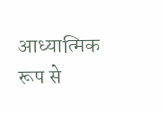आध्यात्मिक रूप से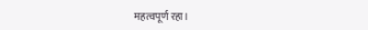महत्वपूर्ण रहा।